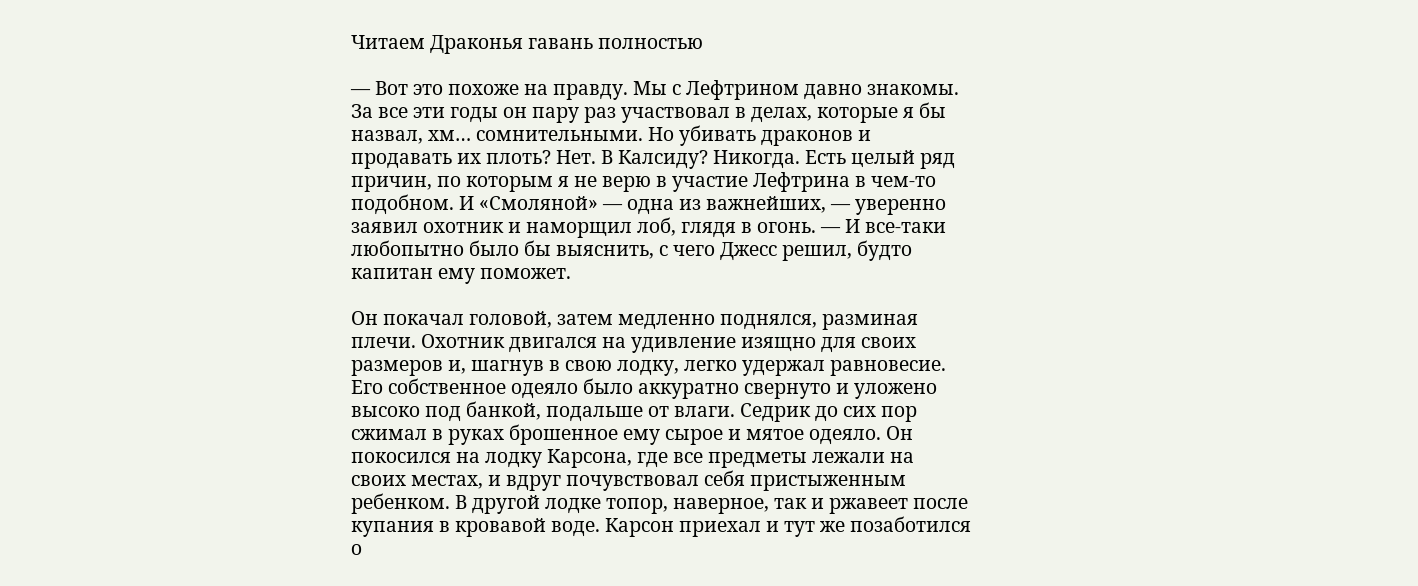Читаем Драконья гавань полностью

— Вот это похоже на правду. Мы с Лефтрином давно знакомы. За все эти годы он пару раз участвовал в делах, которые я бы назвал, хм… сомнительными. Но убивать драконов и продавать их плоть? Нет. В Калсиду? Никогда. Есть целый ряд причин, по которым я не верю в участие Лефтрина в чем-то подобном. И «Смоляной» — одна из важнейших, — уверенно заявил охотник и наморщил лоб, глядя в огонь. — И все-таки любопытно было бы выяснить, с чего Джесс решил, будто капитан ему поможет.

Он покачал головой, затем медленно поднялся, разминая плечи. Охотник двигался на удивление изящно для своих размеров и, шагнув в свою лодку, легко удержал равновесие. Его собственное одеяло было аккуратно свернуто и уложено высоко под банкой, подальше от влаги. Седрик до сих пор сжимал в руках брошенное ему сырое и мятое одеяло. Он покосился на лодку Карсона, где все предметы лежали на своих местах, и вдруг почувствовал себя пристыженным ребенком. В другой лодке топор, наверное, так и ржавеет после купания в кровавой воде. Карсон приехал и тут же позаботился о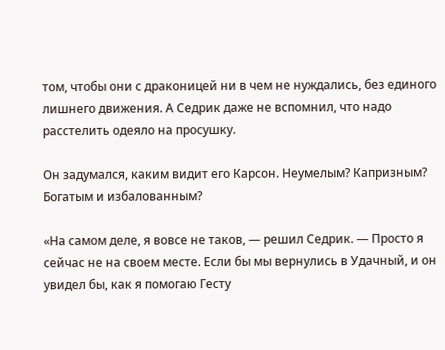том, чтобы они с драконицей ни в чем не нуждались, без единого лишнего движения. А Седрик даже не вспомнил, что надо расстелить одеяло на просушку.

Он задумался, каким видит его Карсон. Неумелым? Капризным? Богатым и избалованным?

«На самом деле, я вовсе не таков, — решил Седрик. — Просто я сейчас не на своем месте. Если бы мы вернулись в Удачный, и он увидел бы, как я помогаю Гесту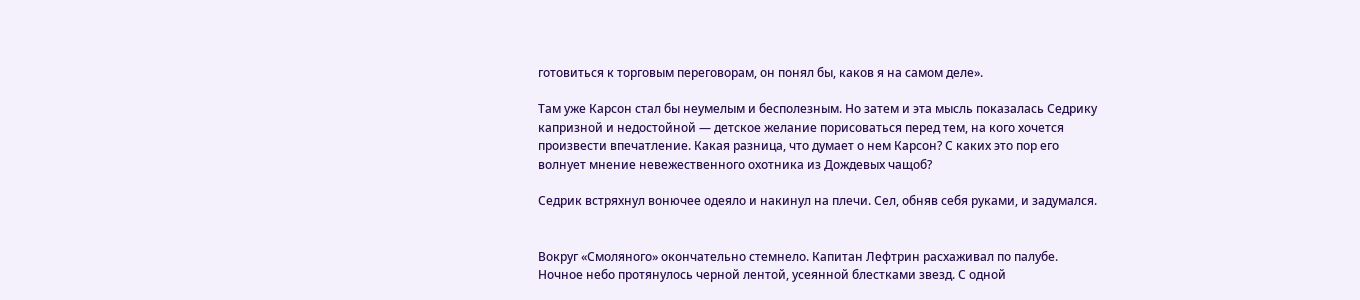готовиться к торговым переговорам, он понял бы, каков я на самом деле».

Там уже Карсон стал бы неумелым и бесполезным. Но затем и эта мысль показалась Седрику капризной и недостойной — детское желание порисоваться перед тем, на кого хочется произвести впечатление. Какая разница, что думает о нем Карсон? С каких это пор его волнует мнение невежественного охотника из Дождевых чащоб?

Седрик встряхнул вонючее одеяло и накинул на плечи. Сел, обняв себя руками, и задумался.


Вокруг «Смоляного» окончательно стемнело. Капитан Лефтрин расхаживал по палубе. Ночное небо протянулось черной лентой, усеянной блестками звезд. С одной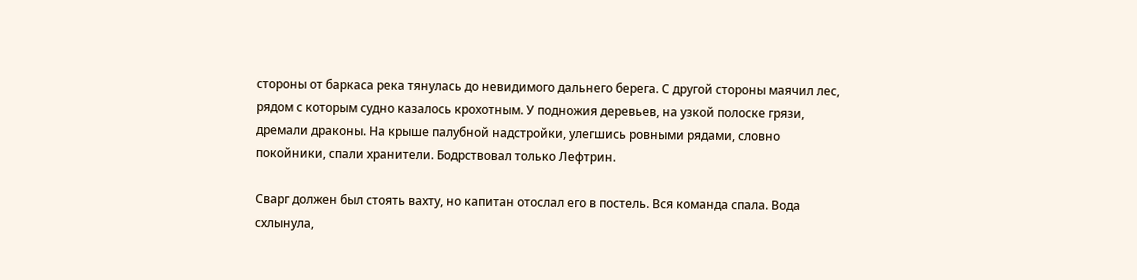стороны от баркаса река тянулась до невидимого дальнего берега. С другой стороны маячил лес, рядом с которым судно казалось крохотным. У подножия деревьев, на узкой полоске грязи, дремали драконы. На крыше палубной надстройки, улегшись ровными рядами, словно покойники, спали хранители. Бодрствовал только Лефтрин.

Сварг должен был стоять вахту, но капитан отослал его в постель. Вся команда спала. Вода схлынула,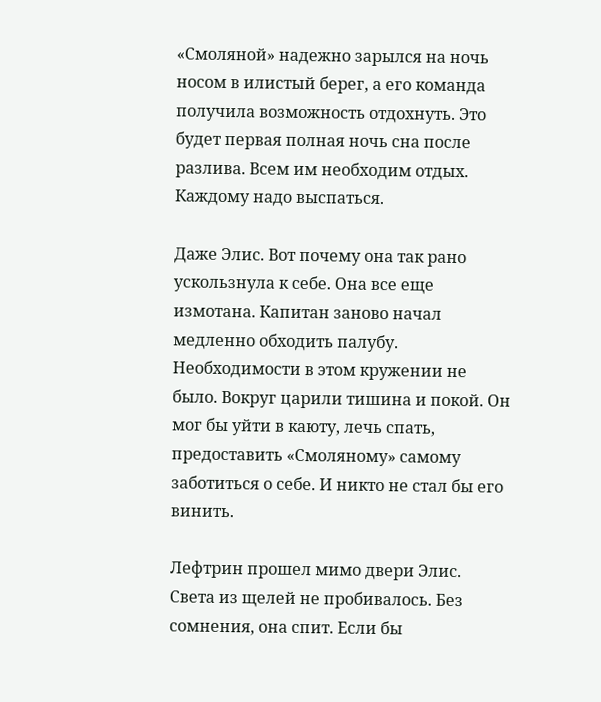«Смоляной» надежно зарылся на ночь носом в илистый берег, а его команда получила возможность отдохнуть. Это будет первая полная ночь сна после разлива. Всем им необходим отдых. Каждому надо выспаться.

Даже Элис. Вот почему она так рано ускользнула к себе. Она все еще измотана. Капитан заново начал медленно обходить палубу. Необходимости в этом кружении не было. Вокруг царили тишина и покой. Он мог бы уйти в каюту, лечь спать, предоставить «Смоляному» самому заботиться о себе. И никто не стал бы его винить.

Лефтрин прошел мимо двери Элис. Света из щелей не пробивалось. Без сомнения, она спит. Если бы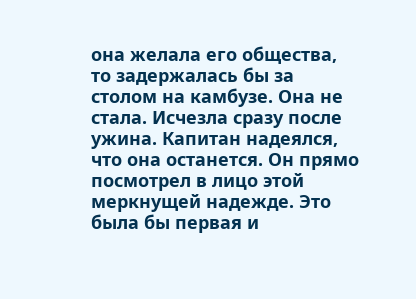она желала его общества, то задержалась бы за столом на камбузе. Она не стала. Исчезла сразу после ужина. Капитан надеялся, что она останется. Он прямо посмотрел в лицо этой меркнущей надежде. Это была бы первая и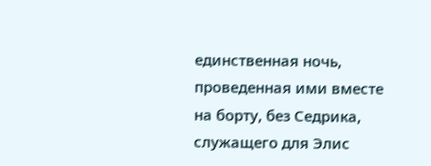единственная ночь, проведенная ими вместе на борту, без Седрика, служащего для Элис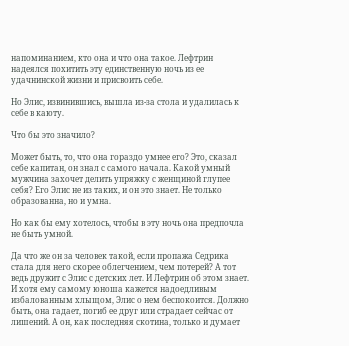напоминанием, кто она и что она такое. Лефтрин надеялся похитить эту единственную ночь из ее удачнинской жизни и присвоить себе.

Но Элис, извинившись, вышла из-за стола и удалилась к себе в каюту.

Что бы это значило?

Может быть, то, что она гораздо умнее его? Это, сказал себе капитан, он знал с самого начала. Какой умный мужчина захочет делить упряжку с женщиной глупее себя? Его Элис не из таких, и он это знает. Не только образованна, но и умна.

Но как бы ему хотелось, чтобы в эту ночь она предпочла не быть умной.

Да что же он за человек такой, если пропажа Седрика стала для него скорее облегчением, чем потерей? А тот ведь дружит с Элис с детских лет. И Лефтрин об этом знает. И хотя ему самому юноша кажется надоедливым избалованным хлыщом, Элис о нем беспокоится. Должно быть, она гадает, погиб ее друг или страдает сейчас от лишений. А он, как последняя скотина, только и думает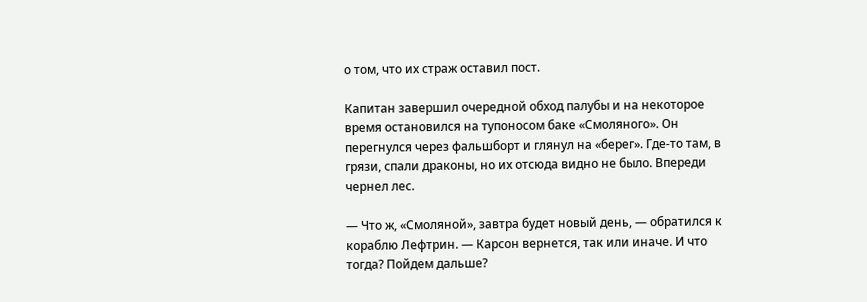о том, что их страж оставил пост.

Капитан завершил очередной обход палубы и на некоторое время остановился на тупоносом баке «Смоляного». Он перегнулся через фальшборт и глянул на «берег». Где-то там, в грязи, спали драконы, но их отсюда видно не было. Впереди чернел лес.

— Что ж, «Смоляной», завтра будет новый день, — обратился к кораблю Лефтрин. — Карсон вернется, так или иначе. И что тогда? Пойдем дальше?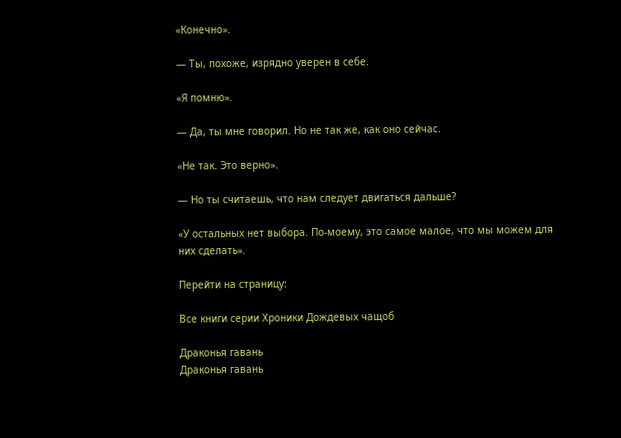«Конечно».

— Ты, похоже, изрядно уверен в себе.

«Я помню».

— Да, ты мне говорил. Но не так же, как оно сейчас.

«Не так. Это верно».

— Но ты считаешь, что нам следует двигаться дальше?

«У остальных нет выбора. По-моему, это самое малое, что мы можем для них сделать».

Перейти на страницу:

Все книги серии Хроники Дождевых чащоб

Драконья гавань
Драконья гавань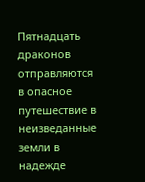Пятнадцать драконов отправляются в опасное путешествие в неизведанные земли в надежде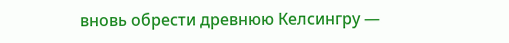вновь обрести древнюю Келсингру —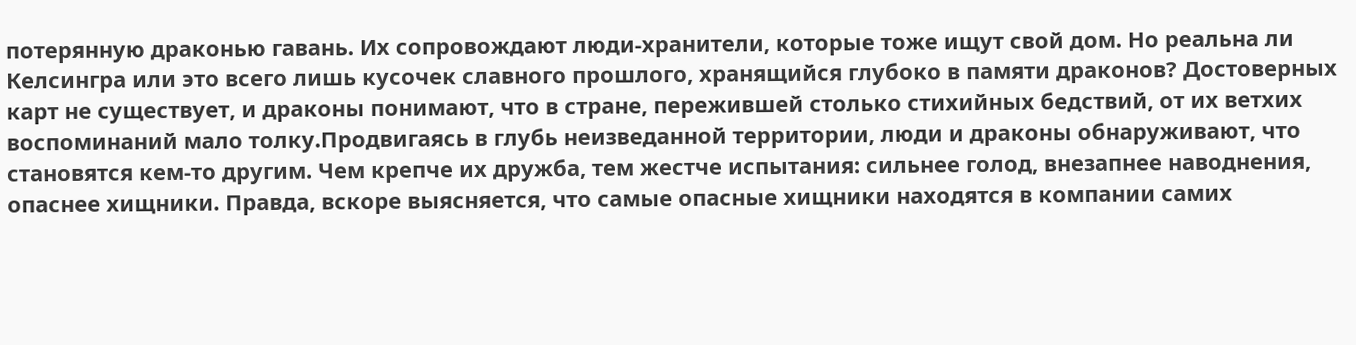потерянную драконью гавань. Их сопровождают люди-хранители, которые тоже ищут свой дом. Но реальна ли Келсингра или это всего лишь кусочек славного прошлого, хранящийся глубоко в памяти драконов? Достоверных карт не существует, и драконы понимают, что в стране, пережившей столько стихийных бедствий, от их ветхих воспоминаний мало толку.Продвигаясь в глубь неизведанной территории, люди и драконы обнаруживают, что становятся кем-то другим. Чем крепче их дружба, тем жестче испытания: сильнее голод, внезапнее наводнения, опаснее хищники. Правда, вскоре выясняется, что самые опасные хищники находятся в компании самих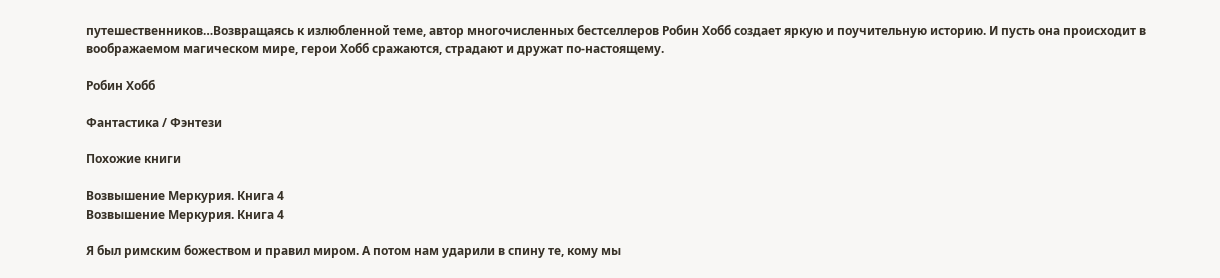путешественников…Возвращаясь к излюбленной теме, автор многочисленных бестселлеров Робин Хобб создает яркую и поучительную историю. И пусть она происходит в воображаемом магическом мире, герои Хобб сражаются, страдают и дружат по-настоящему.

Робин Хобб

Фантастика / Фэнтези

Похожие книги

Возвышение Меркурия. Книга 4
Возвышение Меркурия. Книга 4

Я был римским божеством и правил миром. А потом нам ударили в спину те, кому мы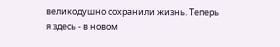великодушно сохранили жизнь. Теперь я здесь - в новом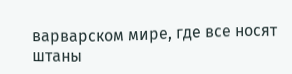варварском мире, где все носят штаны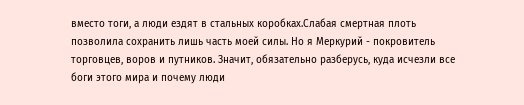вместо тоги, а люди ездят в стальных коробках.Слабая смертная плоть позволила сохранить лишь часть моей силы. Но я Меркурий - покровитель торговцев, воров и путников. Значит, обязательно разберусь, куда исчезли все боги этого мира и почему люди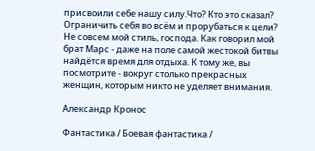присвоили себе нашу силу.Что? Кто это сказал? Ограничить себя во всём и прорубаться к цели? Не совсем мой стиль, господа. Как говорил мой брат Марс - даже на поле самой жестокой битвы найдётся время для отдыха. К тому же, вы посмотрите - вокруг столько прекрасных женщин, которым никто не уделяет внимания.

Александр Кронос

Фантастика / Боевая фантастика /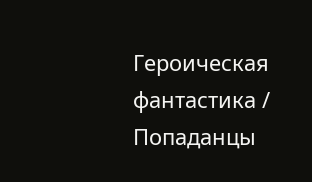Героическая фантастика / Попаданцы